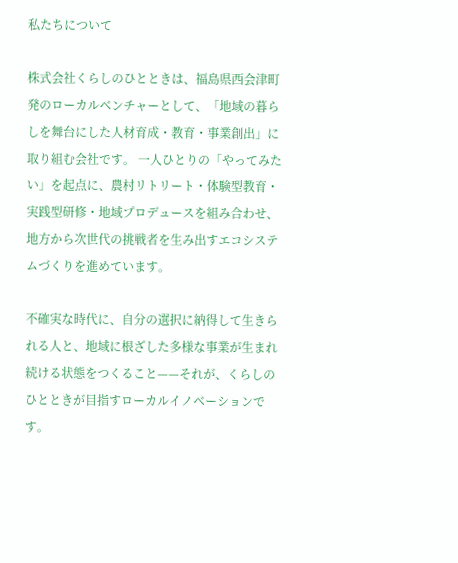私たちについて

株式会社くらしのひとときは、福島県西会津町発のローカルベンチャーとして、「地域の暮らしを舞台にした人材育成・教育・事業創出」に取り組む会社です。 一人ひとりの「やってみたい」を起点に、農村リトリート・体験型教育・実践型研修・地域プロデュースを組み合わせ、地方から次世代の挑戦者を生み出すエコシステムづくりを進めています。

不確実な時代に、自分の選択に納得して生きられる人と、地域に根ざした多様な事業が生まれ続ける状態をつくること——それが、くらしのひとときが目指すローカルイノベーションです。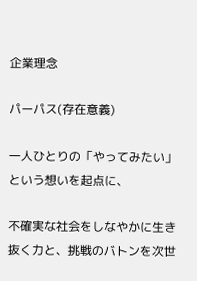企業理念

パーパス(存在意義)

一人ひとりの「やってみたい」という想いを起点に、

不確実な社会をしなやかに生き抜く力と、挑戦のバトンを次世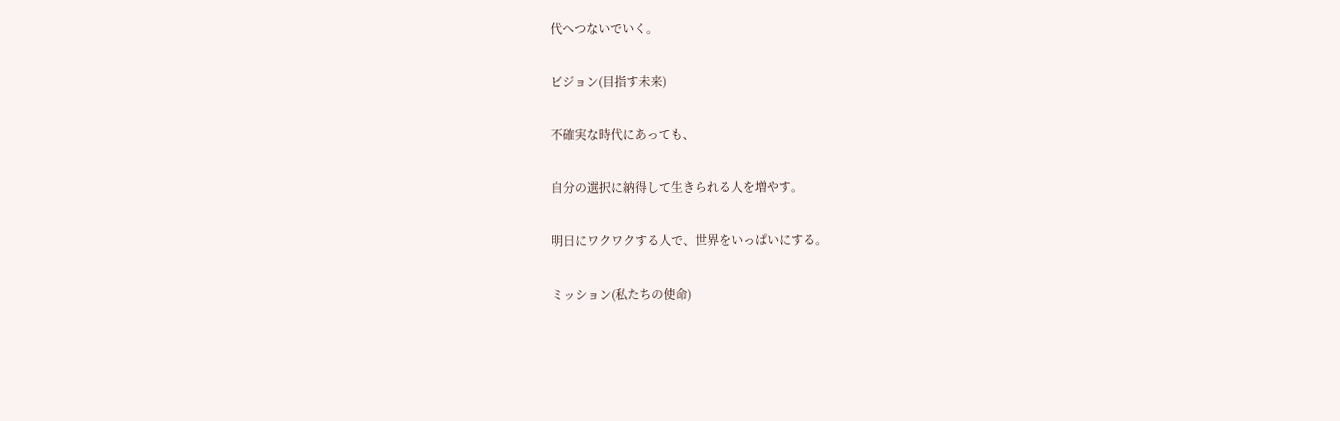代へつないでいく。

ビジョン(目指す未来)

不確実な時代にあっても、

自分の選択に納得して生きられる人を増やす。

明日にワクワクする人で、世界をいっぱいにする。

ミッション(私たちの使命)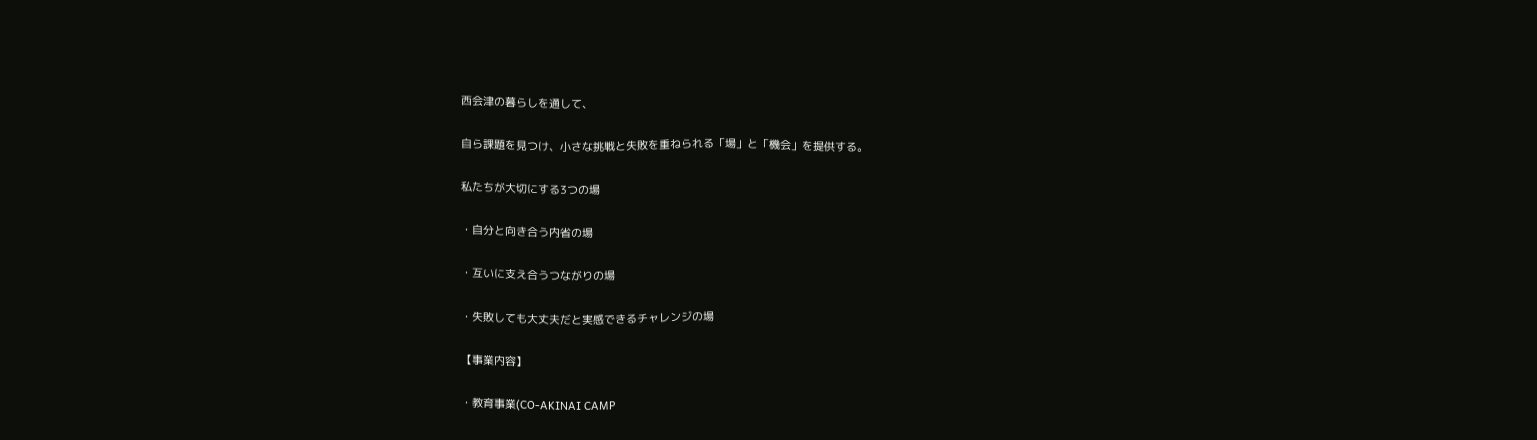西会津の暮らしを通して、

自ら課題を見つけ、小さな挑戦と失敗を重ねられる「場」と「機会」を提供する。

私たちが大切にする3つの場

・自分と向き合う内省の場

・互いに支え合うつながりの場

・失敗しても大丈夫だと実感できるチャレンジの場

【事業内容】

・教育事業(CO-AKINAI CAMP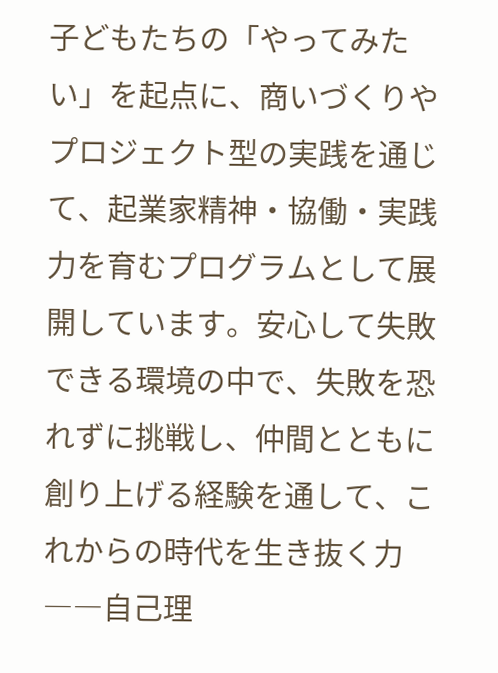子どもたちの「やってみたい」を起点に、商いづくりやプロジェクト型の実践を通じて、起業家精神・協働・実践力を育むプログラムとして展開しています。安心して失敗できる環境の中で、失敗を恐れずに挑戦し、仲間とともに創り上げる経験を通して、これからの時代を生き抜く力――自己理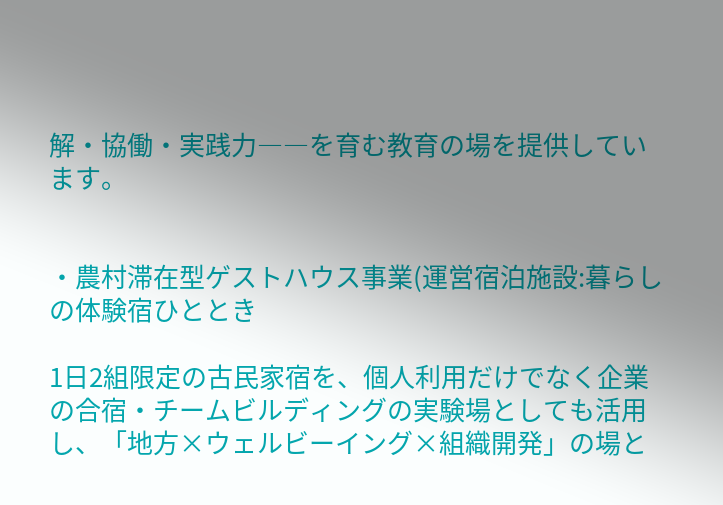解・協働・実践力――を育む教育の場を提供しています。


・農村滞在型ゲストハウス事業(運営宿泊施設:暮らしの体験宿ひととき

1日2組限定の古民家宿を、個人利用だけでなく企業の合宿・チームビルディングの実験場としても活用し、「地方×ウェルビーイング×組織開発」の場と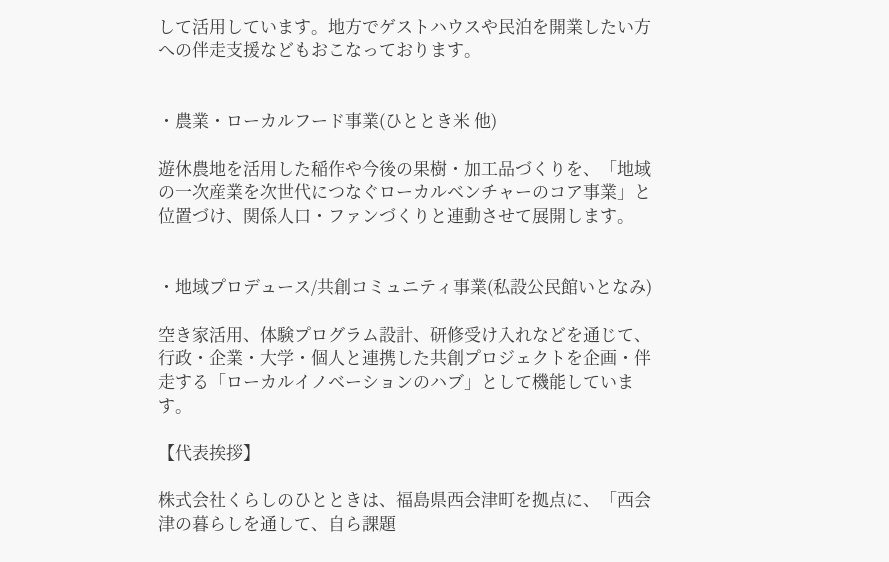して活用しています。地方でゲストハウスや民泊を開業したい方への伴走支援などもおこなっております。


・農業・ローカルフード事業(ひととき米 他)

遊休農地を活用した稲作や今後の果樹・加工品づくりを、「地域の一次産業を次世代につなぐローカルベンチャーのコア事業」と位置づけ、関係人口・ファンづくりと連動させて展開します。


・地域プロデュース/共創コミュニティ事業(私設公民館いとなみ)

空き家活用、体験プログラム設計、研修受け入れなどを通じて、行政・企業・大学・個人と連携した共創プロジェクトを企画・伴走する「ローカルイノベーションのハブ」として機能しています。

【代表挨拶】

株式会社くらしのひとときは、福島県西会津町を拠点に、「西会津の暮らしを通して、自ら課題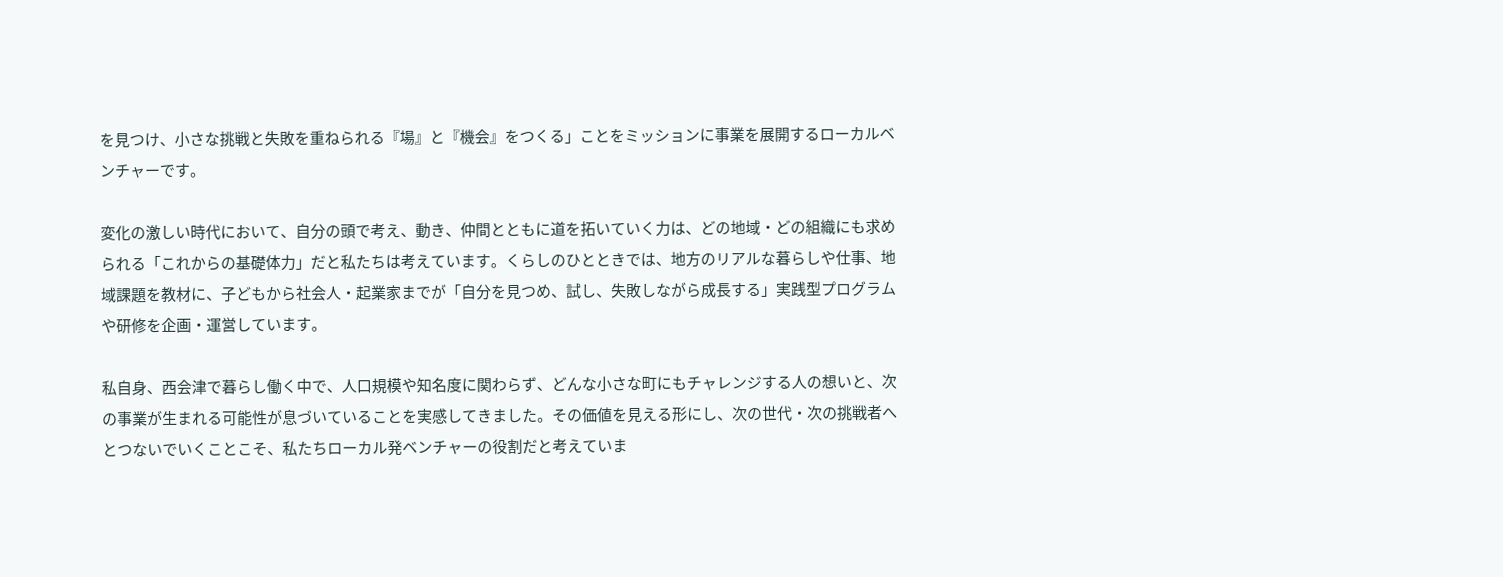を見つけ、小さな挑戦と失敗を重ねられる『場』と『機会』をつくる」ことをミッションに事業を展開するローカルベンチャーです。

変化の激しい時代において、自分の頭で考え、動き、仲間とともに道を拓いていく力は、どの地域・どの組織にも求められる「これからの基礎体力」だと私たちは考えています。くらしのひとときでは、地方のリアルな暮らしや仕事、地域課題を教材に、子どもから社会人・起業家までが「自分を見つめ、試し、失敗しながら成長する」実践型プログラムや研修を企画・運営しています。

私自身、西会津で暮らし働く中で、人口規模や知名度に関わらず、どんな小さな町にもチャレンジする人の想いと、次の事業が生まれる可能性が息づいていることを実感してきました。その価値を見える形にし、次の世代・次の挑戦者へとつないでいくことこそ、私たちローカル発ベンチャーの役割だと考えていま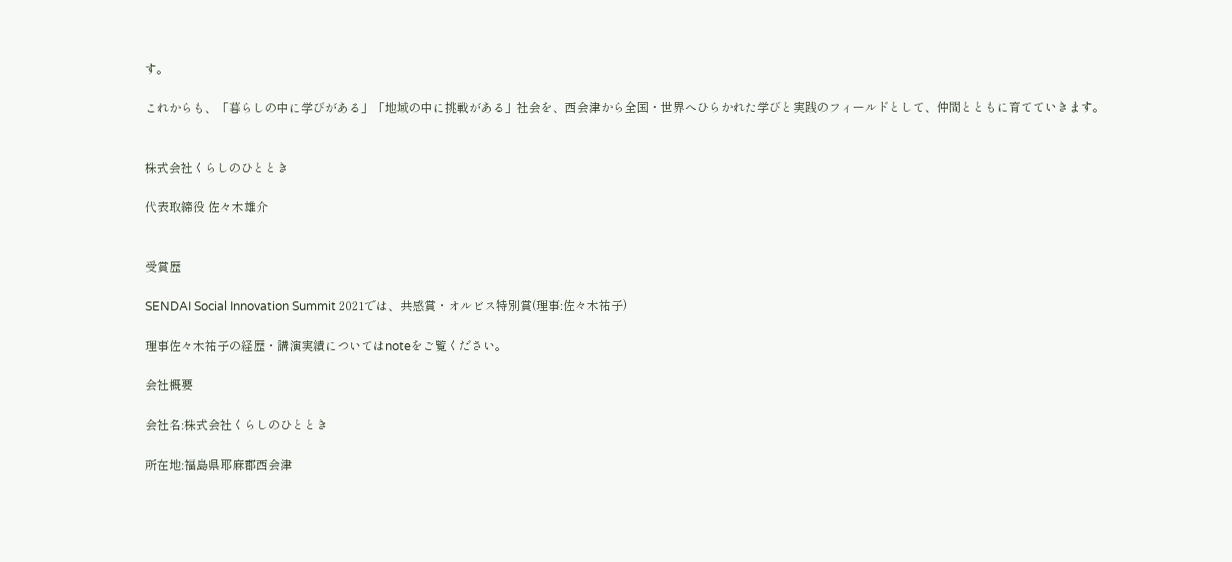す。

これからも、「暮らしの中に学びがある」「地域の中に挑戦がある」社会を、西会津から全国・世界へひらかれた学びと実践のフィールドとして、仲間とともに育てていきます。


株式会社くらしのひととき

代表取締役 佐々木雄介


受賞歴

SENDAI Social Innovation Summit 2021では、共感賞・オルビス特別賞(理事:佐々木祐子)

理事佐々木祐子の経歴・講演実績についてはnoteをご覧ください。

会社概要

会社名:株式会社くらしのひととき

所在地:福島県耶麻郡西会津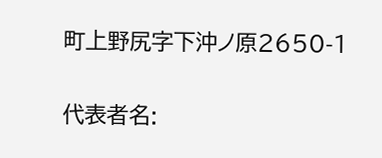町上野尻字下沖ノ原2650-1

代表者名: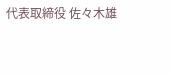代表取締役 佐々木雄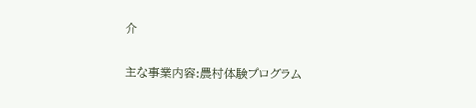介

主な事業内容:農村体験プログラム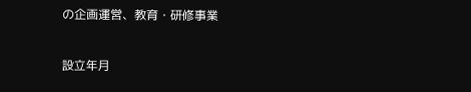の企画運営、教育・研修事業

設立年月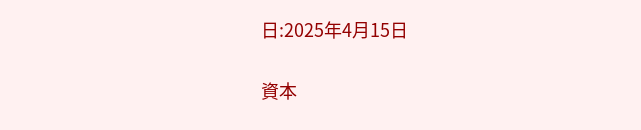日:2025年4月15日

資本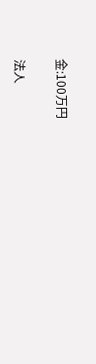金:100万円

法人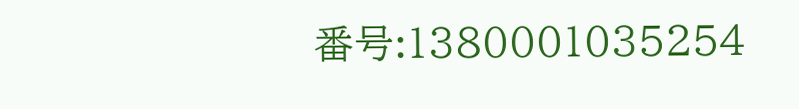番号:1380001035254